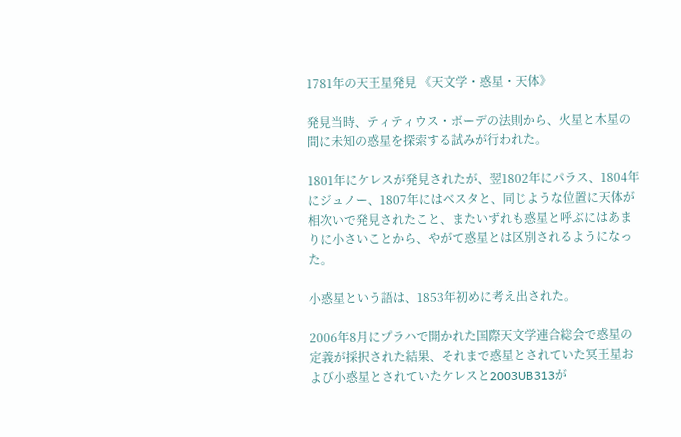1781年の天王星発見 《天文学・惑星・天体》

発見当時、ティティウス・ボーデの法則から、火星と木星の間に未知の惑星を探索する試みが行われた。

1801年にケレスが発見されたが、翌1802年にパラス、1804年にジュノー、1807年にはベスタと、同じような位置に天体が相次いで発見されたこと、またいずれも惑星と呼ぶにはあまりに小さいことから、やがて惑星とは区別されるようになった。

小惑星という語は、1853年初めに考え出された。

2006年8月にプラハで開かれた国際天文学連合総会で惑星の定義が採択された結果、それまで惑星とされていた冥王星および小惑星とされていたケレスと2003UB313が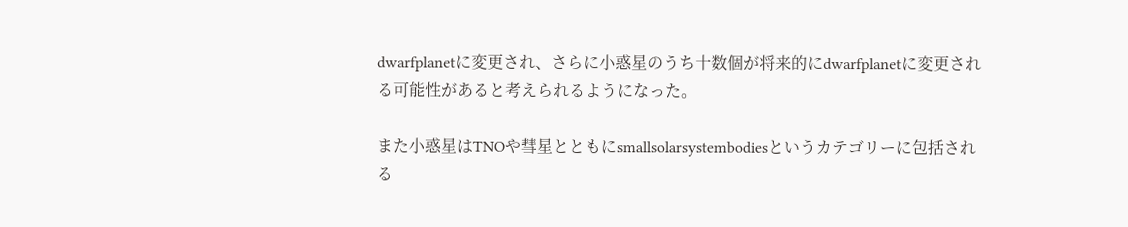dwarfplanetに変更され、さらに小惑星のうち十数個が将来的にdwarfplanetに変更される可能性があると考えられるようになった。

また小惑星はTNOや彗星とともにsmallsolarsystembodiesというカテゴリーに包括される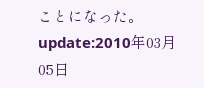ことになった。
update:2010年03月05日